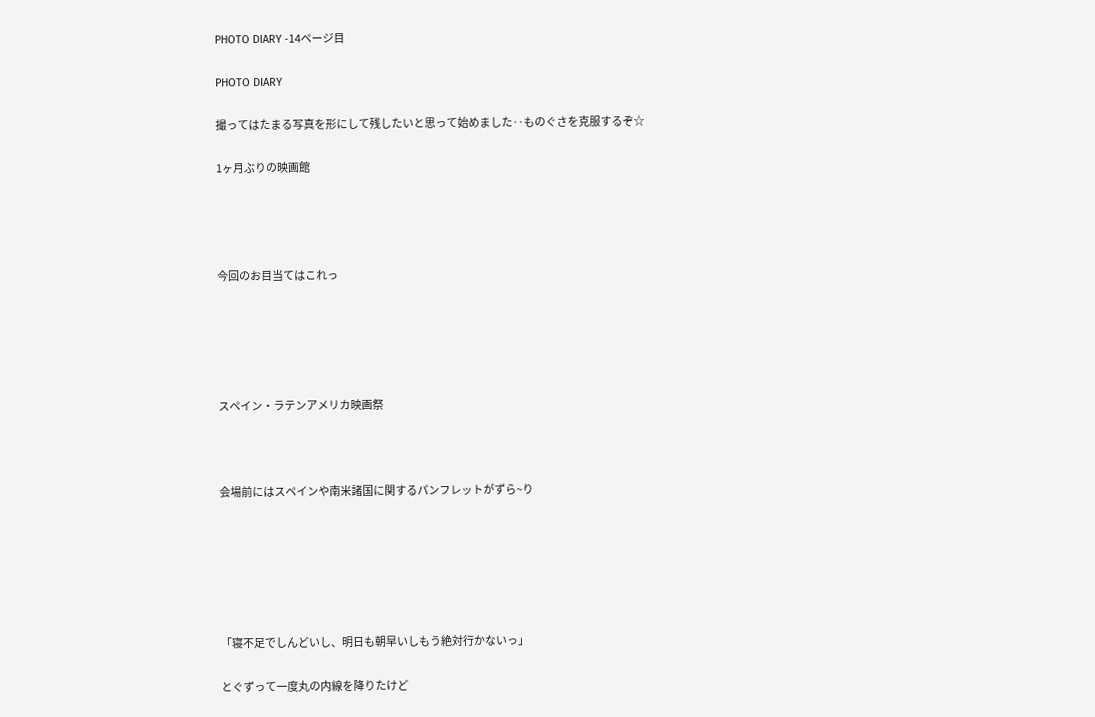PHOTO DIARY -14ページ目

PHOTO DIARY

撮ってはたまる写真を形にして残したいと思って始めました‥ものぐさを克服するぞ☆

1ヶ月ぶりの映画館




今回のお目当てはこれっ





スペイン・ラテンアメリカ映画祭



会場前にはスペインや南米諸国に関するパンフレットがずら~り






「寝不足でしんどいし、明日も朝早いしもう絶対行かないっ」

とぐずって一度丸の内線を降りたけど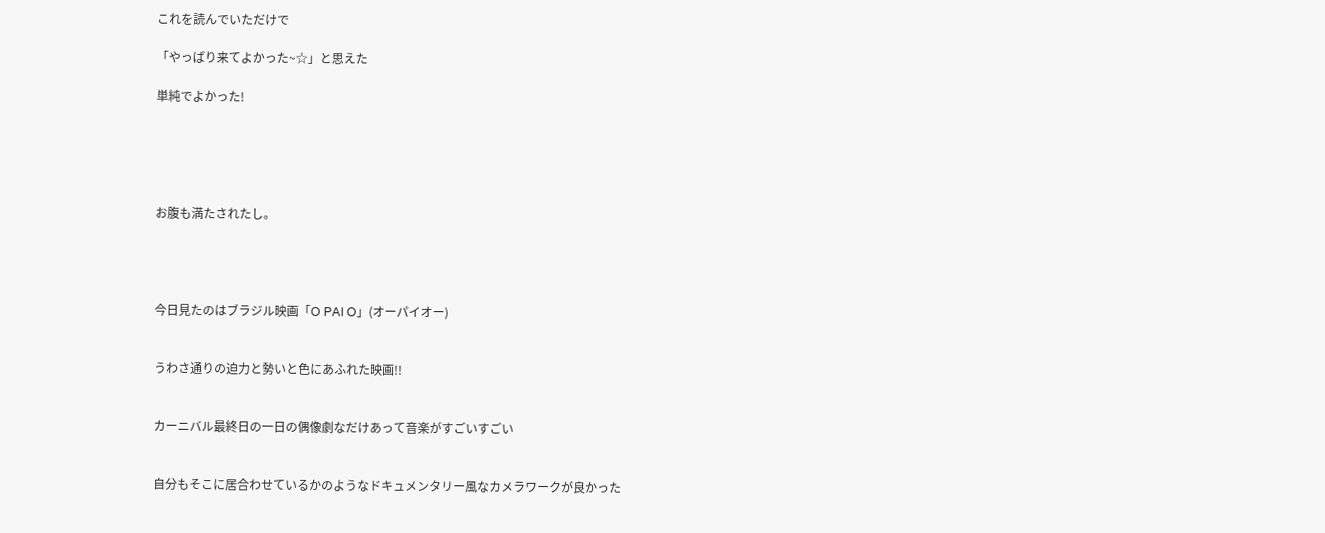これを読んでいただけで

「やっぱり来てよかった~☆」と思えた

単純でよかった!





お腹も満たされたし。




今日見たのはブラジル映画「O PAI O」(オーパイオー)


うわさ通りの迫力と勢いと色にあふれた映画!!


カーニバル最終日の一日の偶像劇なだけあって音楽がすごいすごい


自分もそこに居合わせているかのようなドキュメンタリー風なカメラワークが良かった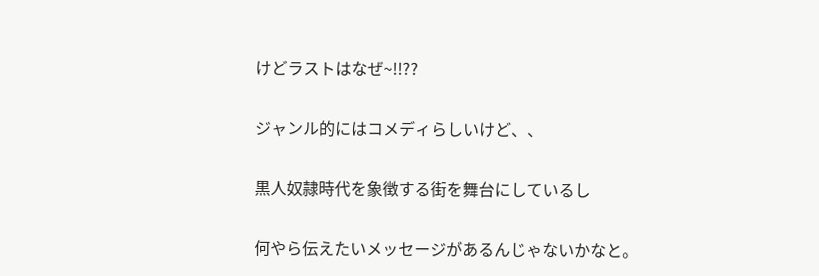けどラストはなぜ~!!??


ジャンル的にはコメディらしいけど、、


黒人奴隷時代を象徴する街を舞台にしているし


何やら伝えたいメッセージがあるんじゃないかなと。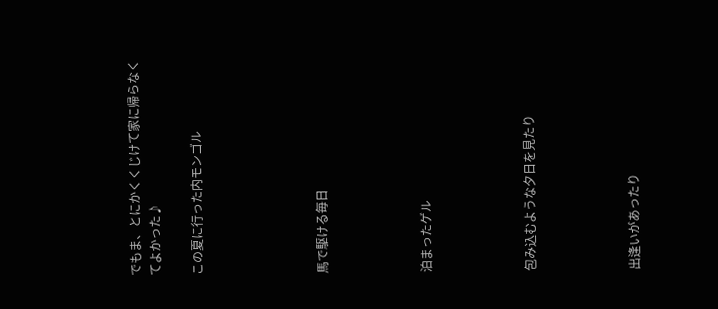でもま、とにかくくじけて家に帰らなくてよかった♪

この夏に行った内モンゴル





馬で駆ける毎日




泊まったゲル




包み込むような夕日を見たり




出逢いがあったり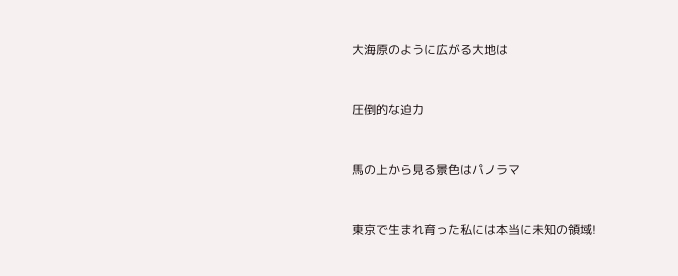大海原のように広がる大地は


圧倒的な迫力


馬の上から見る景色はパノラマ


東京で生まれ育った私には本当に未知の領域!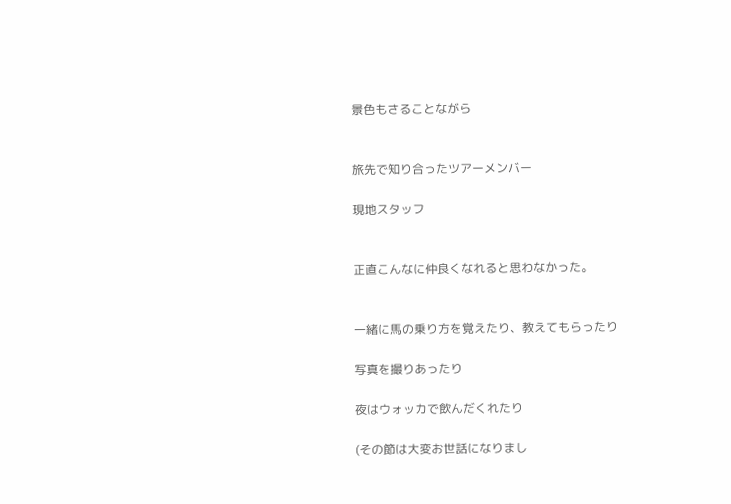景色もさることながら


旅先で知り合ったツアーメンバー

現地スタッフ


正直こんなに仲良くなれると思わなかった。


一緒に馬の乗り方を覚えたり、教えてもらったり

写真を撮りあったり

夜はウォッカで飲んだくれたり

(その節は大変お世話になりまし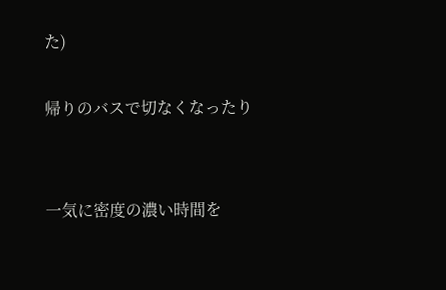た)

帰りのバスで切なくなったり


一気に密度の濃い時間を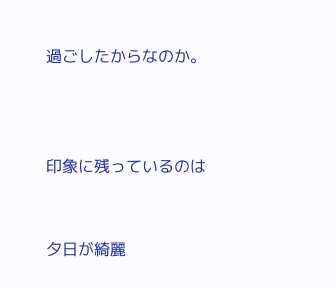過ごしたからなのか。



印象に残っているのは


夕日が綺麗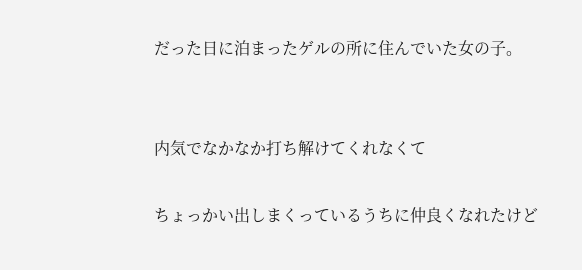だった日に泊まったゲルの所に住んでいた女の子。


内気でなかなか打ち解けてくれなくて

ちょっかい出しまくっているうちに仲良くなれたけど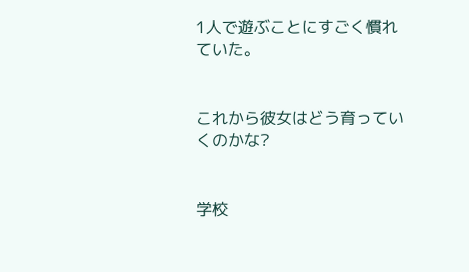1人で遊ぶことにすごく慣れていた。


これから彼女はどう育っていくのかな?


学校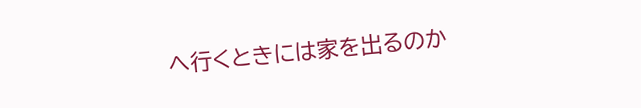へ行くときには家を出るのか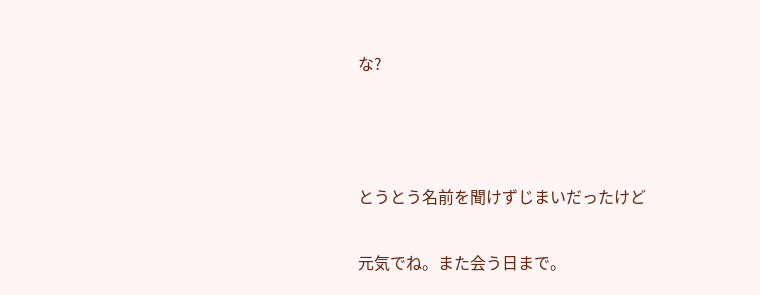な?





とうとう名前を聞けずじまいだったけど


元気でね。また会う日まで。